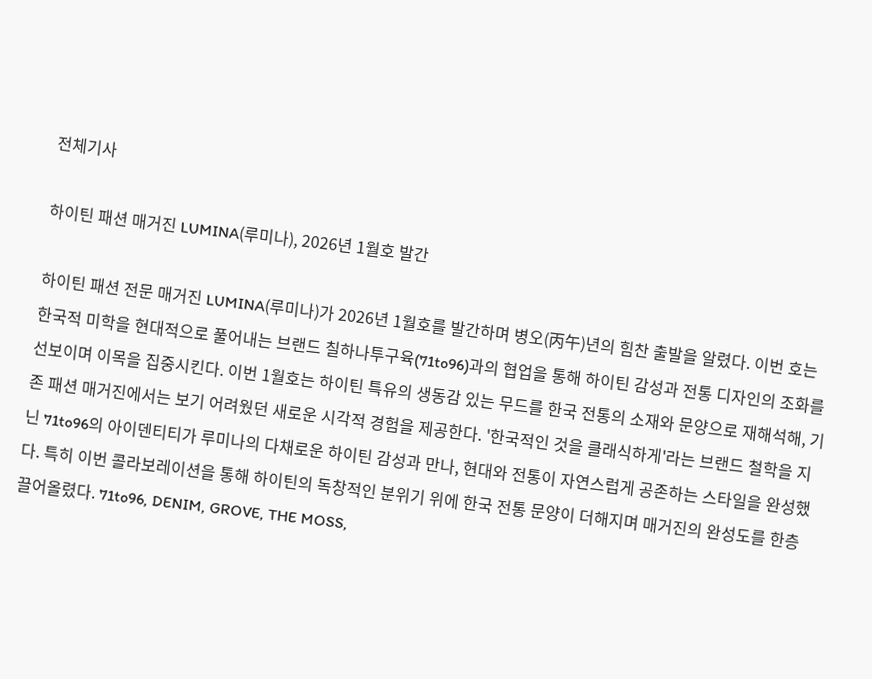전체기사

하이틴 패션 매거진 LUMINA(루미나), 2026년 1월호 발간

하이틴 패션 전문 매거진 LUMINA(루미나)가 2026년 1월호를 발간하며 병오(丙午)년의 힘찬 출발을 알렸다. 이번 호는 한국적 미학을 현대적으로 풀어내는 브랜드 칠하나투구육(71to96)과의 협업을 통해 하이틴 감성과 전통 디자인의 조화를 선보이며 이목을 집중시킨다. 이번 1월호는 하이틴 특유의 생동감 있는 무드를 한국 전통의 소재와 문양으로 재해석해, 기존 패션 매거진에서는 보기 어려웠던 새로운 시각적 경험을 제공한다. '한국적인 것을 클래식하게'라는 브랜드 철학을 지닌 71to96의 아이덴티티가 루미나의 다채로운 하이틴 감성과 만나, 현대와 전통이 자연스럽게 공존하는 스타일을 완성했다. 특히 이번 콜라보레이션을 통해 하이틴의 독창적인 분위기 위에 한국 전통 문양이 더해지며 매거진의 완성도를 한층 끌어올렸다. 71to96, DENIM, GROVE, THE MOSS,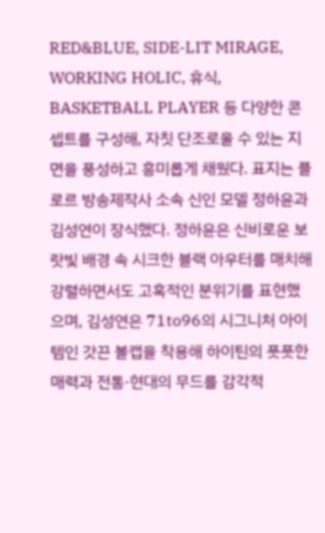RED&BLUE, SIDE-LIT MIRAGE, WORKING HOLIC, 휴식, BASKETBALL PLAYER 등 다양한 콘셉트를 구성해, 자칫 단조로울 수 있는 지면을 풍성하고 흥미롭게 채웠다. 표지는 플로르 방송제작사 소속 신인 모델 정하윤과 김성연이 장식했다. 정하윤은 신비로운 보랏빛 배경 속 시크한 블랙 아우터를 매치해 강렬하면서도 고혹적인 분위기를 표현했으며, 김성연은 71to96의 시그니처 아이템인 갓끈 볼캡을 착용해 하이틴의 풋풋한 매력과 전통·현대의 무드를 감각적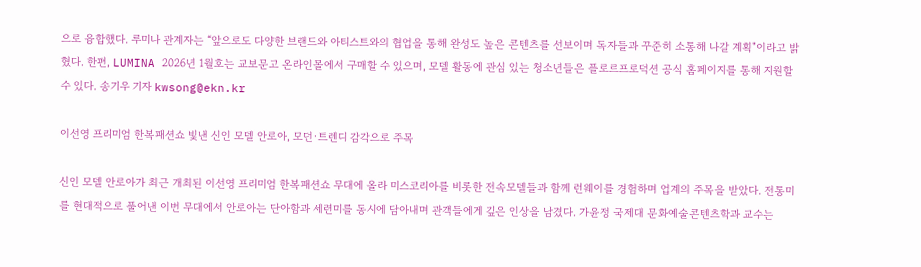으로 융합했다. 루미나 관계자는 “앞으로도 다양한 브랜드와 아티스트와의 협업을 통해 완성도 높은 콘텐츠를 선보이며 독자들과 꾸준히 소통해 나갈 계획"이라고 밝혔다. 한편, LUMINA 2026년 1월호는 교보문고 온라인몰에서 구매할 수 있으며, 모델 활동에 관심 있는 청소년들은 플로르프로덕션 공식 홈페이지를 통해 지원할 수 있다. 송기우 기자 kwsong@ekn.kr

이선영 프리미엄 한복패션쇼 빛낸 신인 모델 안로아, 모던·트렌디 감각으로 주목

신인 모델 안로아가 최근 개최된 이선영 프리미엄 한복패션쇼 무대에 올라 미스코리아를 비롯한 전속모델들과 함께 런웨이를 경험하며 업계의 주목을 받았다. 전통미를 현대적으로 풀어낸 이번 무대에서 안로아는 단아함과 세련미를 동시에 담아내며 관객들에게 깊은 인상을 남겼다. 가윤정 국제대 문화예술콘텐츠학과 교수는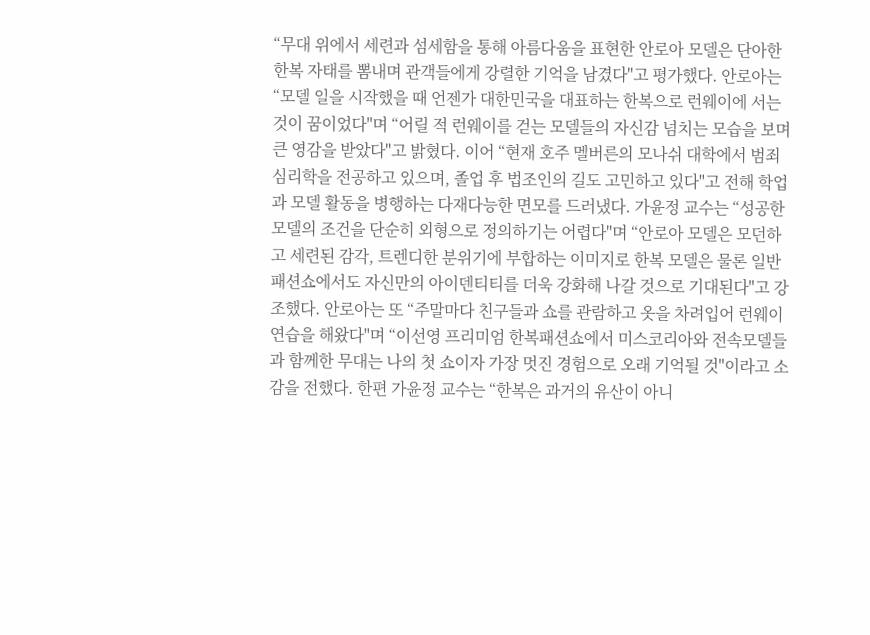“무대 위에서 세련과 섬세함을 통해 아름다움을 표현한 안로아 모델은 단아한 한복 자태를 뽐내며 관객들에게 강렬한 기억을 남겼다"고 평가했다. 안로아는 “모델 일을 시작했을 때 언젠가 대한민국을 대표하는 한복으로 런웨이에 서는 것이 꿈이었다"며 “어릴 적 런웨이를 걷는 모델들의 자신감 넘치는 모습을 보며 큰 영감을 받았다"고 밝혔다. 이어 “현재 호주 멜버른의 모나쉬 대학에서 범죄심리학을 전공하고 있으며, 졸업 후 법조인의 길도 고민하고 있다"고 전해 학업과 모델 활동을 병행하는 다재다능한 면모를 드러냈다. 가윤정 교수는 “성공한 모델의 조건을 단순히 외형으로 정의하기는 어렵다"며 “안로아 모델은 모던하고 세련된 감각, 트렌디한 분위기에 부합하는 이미지로 한복 모델은 물론 일반 패션쇼에서도 자신만의 아이덴티티를 더욱 강화해 나갈 것으로 기대된다"고 강조했다. 안로아는 또 “주말마다 친구들과 쇼를 관람하고 옷을 차려입어 런웨이 연습을 해왔다"며 “이선영 프리미엄 한복패션쇼에서 미스코리아와 전속모델들과 함께한 무대는 나의 첫 쇼이자 가장 멋진 경험으로 오래 기억될 것"이라고 소감을 전했다. 한편 가윤정 교수는 “한복은 과거의 유산이 아니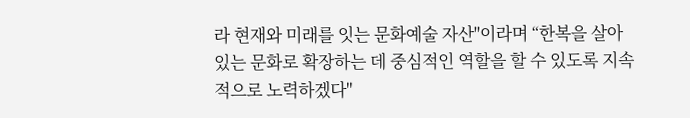라 현재와 미래를 잇는 문화예술 자산"이라며 “한복을 살아 있는 문화로 확장하는 데 중심적인 역할을 할 수 있도록 지속적으로 노력하겠다"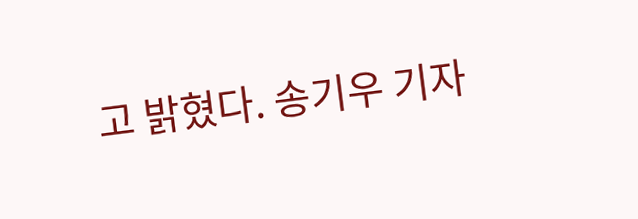고 밝혔다. 송기우 기자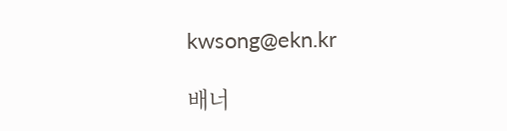kwsong@ekn.kr

배너